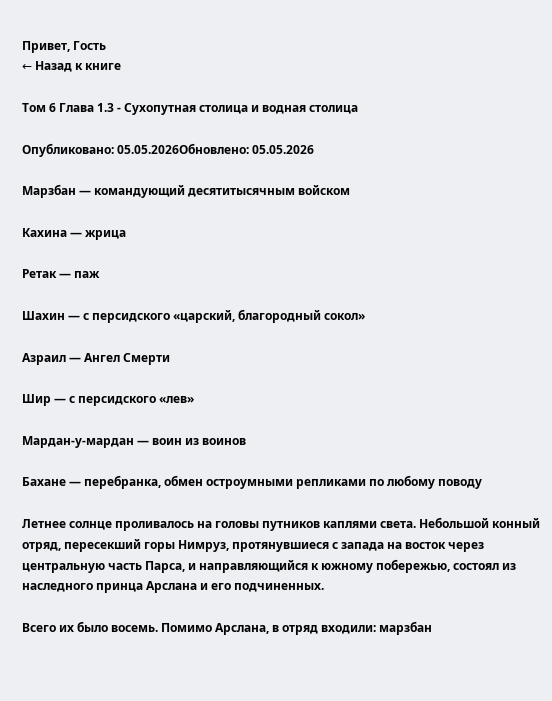Привет, Гость
← Назад к книге

Том 6 Глава 1.3 - Сухопутная столица и водная столица

Опубликовано: 05.05.2026Обновлено: 05.05.2026

Марзбан — командующий десятитысячным войском

Кахина — жрица

Ретак — паж

Шахин — с персидского «царский, благородный сокол»

Азраил — Ангел Смерти

Шир — с персидского «лев»

Мардан-у-мардан — воин из воинов

Бахане — перебранка, обмен остроумными репликами по любому поводу

Летнее солнце проливалось на головы путников каплями света. Небольшой конный отряд, пересекший горы Нимруз, протянувшиеся с запада на восток через центральную часть Парса, и направляющийся к южному побережью, состоял из наследного принца Арслана и его подчиненных.

Всего их было восемь. Помимо Арслана, в отряд входили: марзбан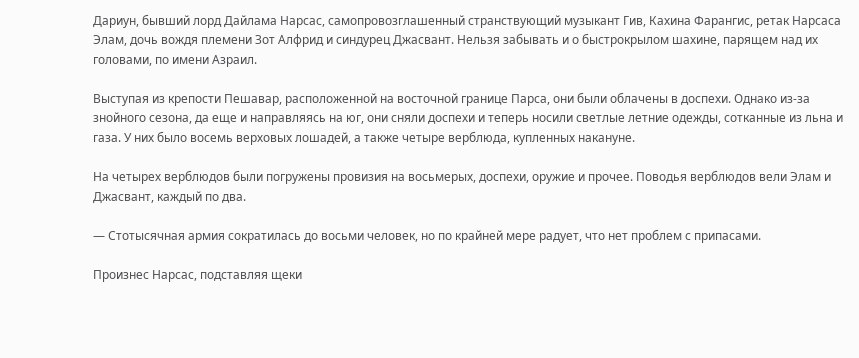Дариун, бывший лорд Дайлама Нарсас, самопровозглашенный странствующий музыкант Гив, Кахина Фарангис, ретак Нарсаса Элам, дочь вождя племени Зот Алфрид и синдурец Джасвант. Нельзя забывать и о быстрокрылом шахине, парящем над их головами, по имени Азраил.

Выступая из крепости Пешавар, расположенной на восточной границе Парса, они были облачены в доспехи. Однако из-за знойного сезона, да еще и направляясь на юг, они сняли доспехи и теперь носили светлые летние одежды, сотканные из льна и газа. У них было восемь верховых лошадей, а также четыре верблюда, купленных накануне.

На четырех верблюдов были погружены провизия на восьмерых, доспехи, оружие и прочее. Поводья верблюдов вели Элам и Джасвант, каждый по два.

— Стотысячная армия сократилась до восьми человек, но по крайней мере радует, что нет проблем с припасами.

Произнес Нарсас, подставляя щеки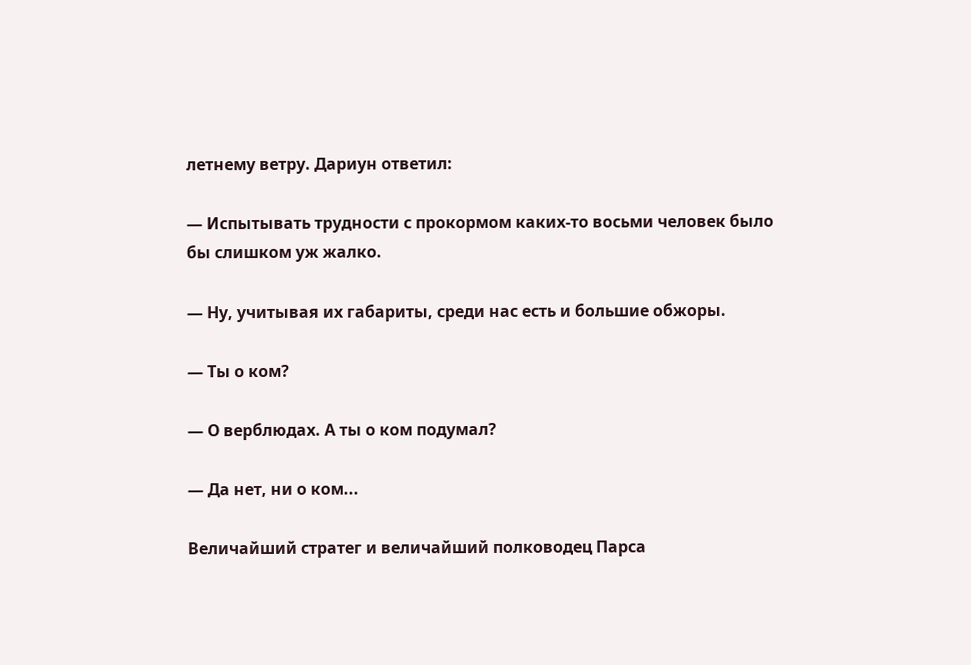летнему ветру. Дариун ответил:

— Испытывать трудности с прокормом каких-то восьми человек было бы слишком уж жалко.

— Ну, учитывая их габариты, среди нас есть и большие обжоры.

— Ты о ком?

— О верблюдах. А ты о ком подумал?

— Да нет, ни о ком...

Величайший стратег и величайший полководец Парса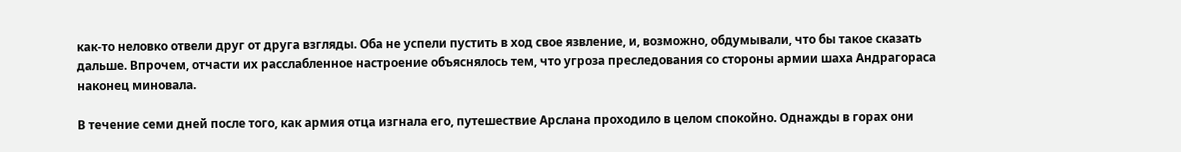как-то неловко отвели друг от друга взгляды. Оба не успели пустить в ход свое язвление, и, возможно, обдумывали, что бы такое сказать дальше. Впрочем, отчасти их расслабленное настроение объяснялось тем, что угроза преследования со стороны армии шаха Андрагораса наконец миновала.

В течение семи дней после того, как армия отца изгнала его, путешествие Арслана проходило в целом спокойно. Однажды в горах они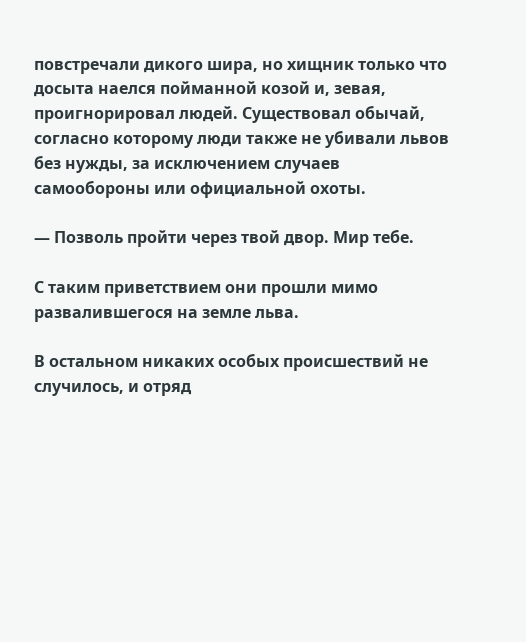повстречали дикого шира, но хищник только что досыта наелся пойманной козой и, зевая, проигнорировал людей. Существовал обычай, согласно которому люди также не убивали львов без нужды, за исключением случаев самообороны или официальной охоты.

— Позволь пройти через твой двор. Мир тебе.

С таким приветствием они прошли мимо развалившегося на земле льва.

В остальном никаких особых происшествий не случилось, и отряд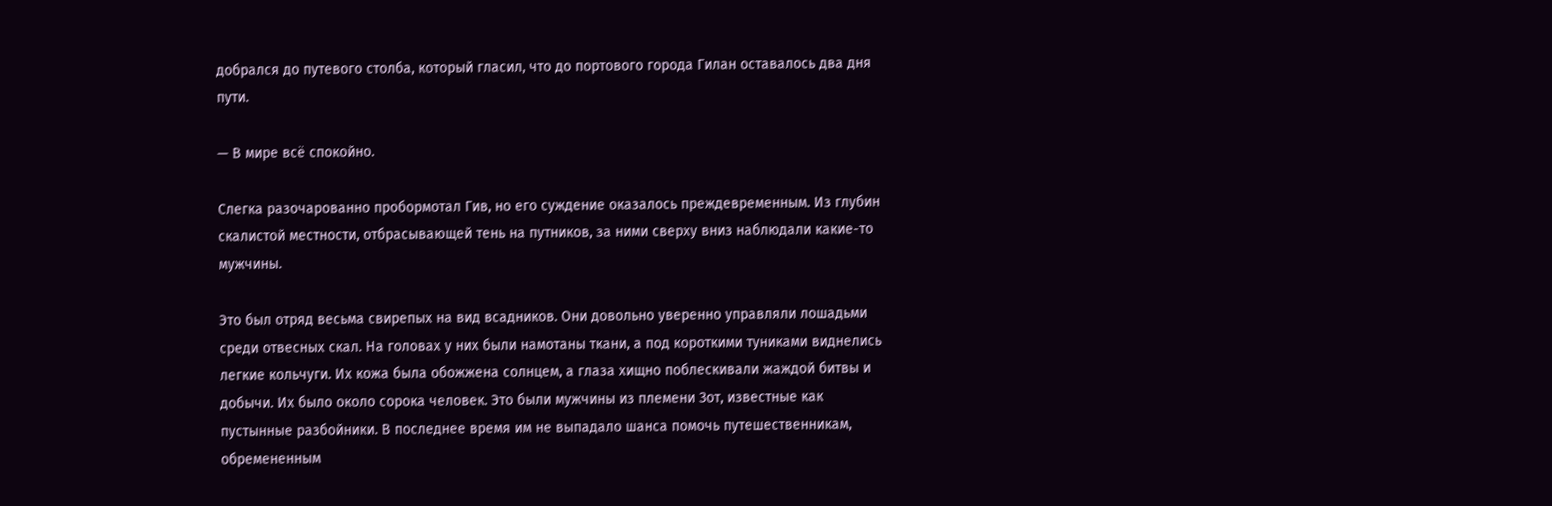добрался до путевого столба, который гласил, что до портового города Гилан оставалось два дня пути.

— В мире всё спокойно.

Слегка разочарованно пробормотал Гив, но его суждение оказалось преждевременным. Из глубин скалистой местности, отбрасывающей тень на путников, за ними сверху вниз наблюдали какие-то мужчины.

Это был отряд весьма свирепых на вид всадников. Они довольно уверенно управляли лошадьми среди отвесных скал. На головах у них были намотаны ткани, а под короткими туниками виднелись легкие кольчуги. Их кожа была обожжена солнцем, а глаза хищно поблескивали жаждой битвы и добычи. Их было около сорока человек. Это были мужчины из племени Зот, известные как пустынные разбойники. В последнее время им не выпадало шанса помочь путешественникам, обремененным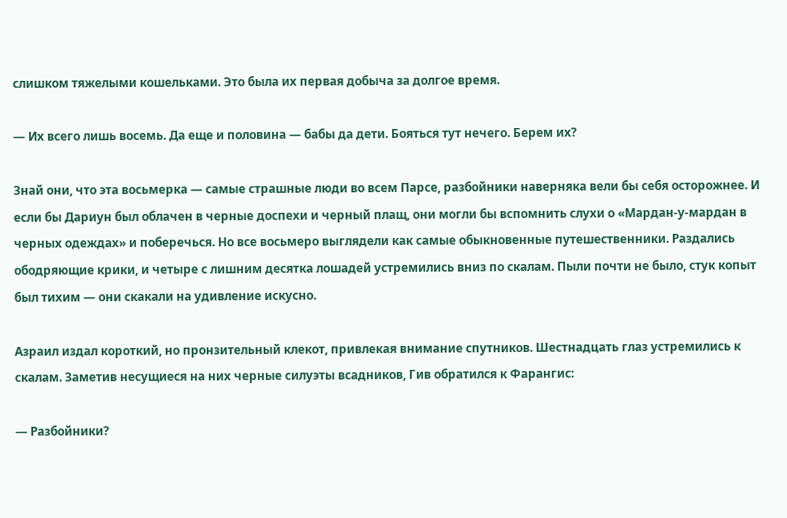слишком тяжелыми кошельками. Это была их первая добыча за долгое время.

— Их всего лишь восемь. Да еще и половина — бабы да дети. Бояться тут нечего. Берем их?

Знай они, что эта восьмерка — самые страшные люди во всем Парсе, разбойники наверняка вели бы себя осторожнее. И если бы Дариун был облачен в черные доспехи и черный плащ, они могли бы вспомнить слухи о «Мардан-у-мардан в черных одеждах» и поберечься. Но все восьмеро выглядели как самые обыкновенные путешественники. Раздались ободряющие крики, и четыре с лишним десятка лошадей устремились вниз по скалам. Пыли почти не было, стук копыт был тихим — они скакали на удивление искусно.

Азраил издал короткий, но пронзительный клекот, привлекая внимание спутников. Шестнадцать глаз устремились к скалам. Заметив несущиеся на них черные силуэты всадников, Гив обратился к Фарангис:

— Разбойники?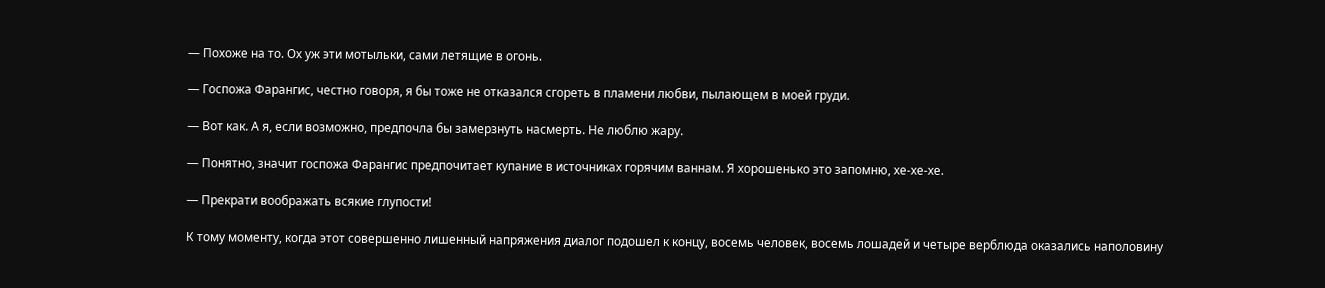— Похоже на то. Ох уж эти мотыльки, сами летящие в огонь.

— Госпожа Фарангис, честно говоря, я бы тоже не отказался сгореть в пламени любви, пылающем в моей груди.

— Вот как. А я, если возможно, предпочла бы замерзнуть насмерть. Не люблю жару.

— Понятно, значит госпожа Фарангис предпочитает купание в источниках горячим ваннам. Я хорошенько это запомню, хе-хе-хе.

— Прекрати воображать всякие глупости!

К тому моменту, когда этот совершенно лишенный напряжения диалог подошел к концу, восемь человек, восемь лошадей и четыре верблюда оказались наполовину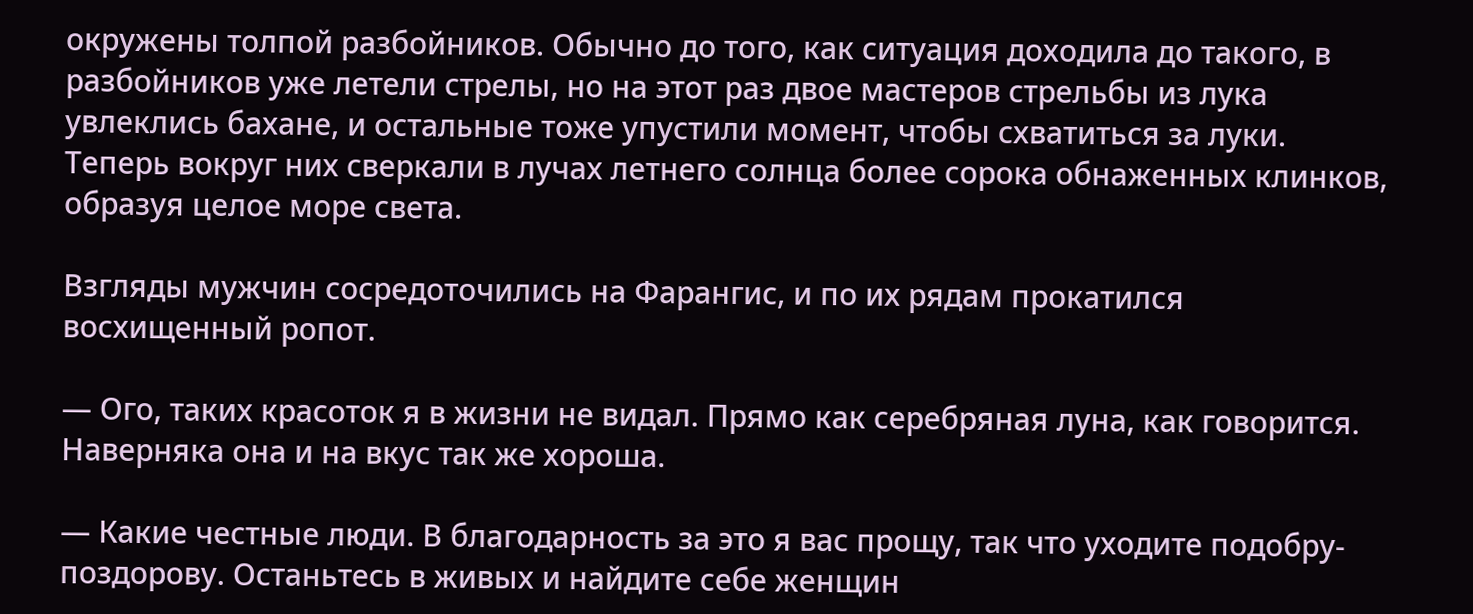окружены толпой разбойников. Обычно до того, как ситуация доходила до такого, в разбойников уже летели стрелы, но на этот раз двое мастеров стрельбы из лука увлеклись бахане, и остальные тоже упустили момент, чтобы схватиться за луки. Теперь вокруг них сверкали в лучах летнего солнца более сорока обнаженных клинков, образуя целое море света.

Взгляды мужчин сосредоточились на Фарангис, и по их рядам прокатился восхищенный ропот.

— Ого, таких красоток я в жизни не видал. Прямо как серебряная луна, как говорится. Наверняка она и на вкус так же хороша.

— Какие честные люди. В благодарность за это я вас прощу, так что уходите подобру-поздорову. Останьтесь в живых и найдите себе женщин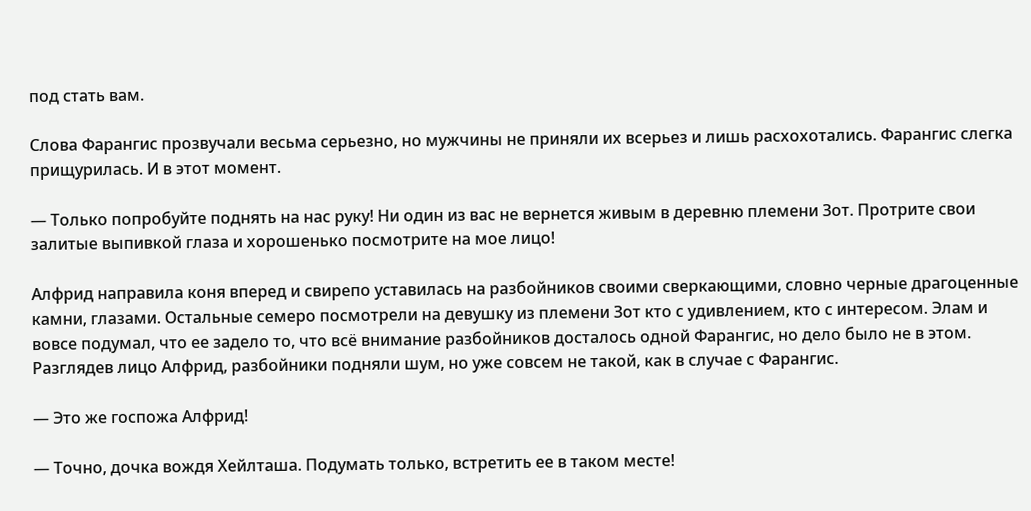под стать вам.

Слова Фарангис прозвучали весьма серьезно, но мужчины не приняли их всерьез и лишь расхохотались. Фарангис слегка прищурилась. И в этот момент.

— Только попробуйте поднять на нас руку! Ни один из вас не вернется живым в деревню племени Зот. Протрите свои залитые выпивкой глаза и хорошенько посмотрите на мое лицо!

Алфрид направила коня вперед и свирепо уставилась на разбойников своими сверкающими, словно черные драгоценные камни, глазами. Остальные семеро посмотрели на девушку из племени Зот кто с удивлением, кто с интересом. Элам и вовсе подумал, что ее задело то, что всё внимание разбойников досталось одной Фарангис, но дело было не в этом. Разглядев лицо Алфрид, разбойники подняли шум, но уже совсем не такой, как в случае с Фарангис.

— Это же госпожа Алфрид!

— Точно, дочка вождя Хейлташа. Подумать только, встретить ее в таком месте!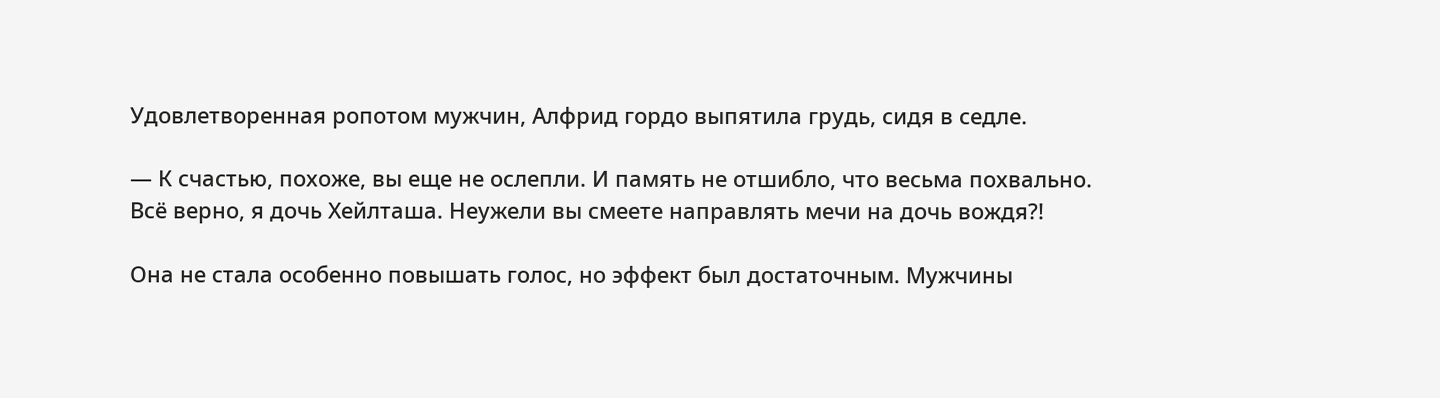Удовлетворенная ропотом мужчин, Алфрид гордо выпятила грудь, сидя в седле.

— К счастью, похоже, вы еще не ослепли. И память не отшибло, что весьма похвально. Всё верно, я дочь Хейлташа. Неужели вы смеете направлять мечи на дочь вождя?!

Она не стала особенно повышать голос, но эффект был достаточным. Мужчины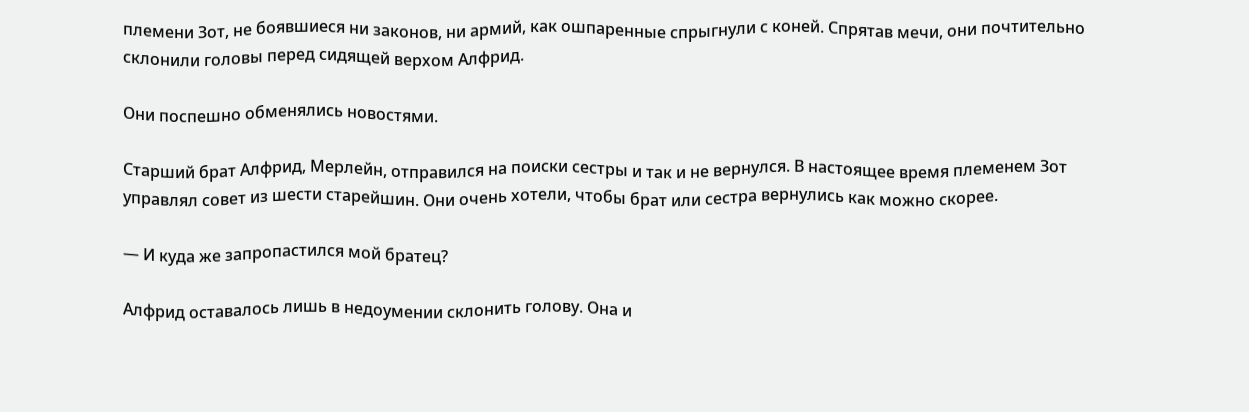племени Зот, не боявшиеся ни законов, ни армий, как ошпаренные спрыгнули с коней. Спрятав мечи, они почтительно склонили головы перед сидящей верхом Алфрид.

Они поспешно обменялись новостями.

Старший брат Алфрид, Мерлейн, отправился на поиски сестры и так и не вернулся. В настоящее время племенем Зот управлял совет из шести старейшин. Они очень хотели, чтобы брат или сестра вернулись как можно скорее.

— И куда же запропастился мой братец?

Алфрид оставалось лишь в недоумении склонить голову. Она и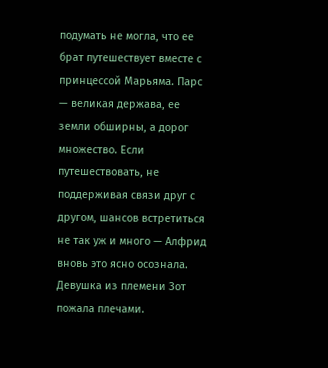подумать не могла, что ее брат путешествует вместе с принцессой Марьяма. Парс — великая держава, ее земли обширны, а дорог множество. Если путешествовать, не поддерживая связи друг с другом, шансов встретиться не так уж и много — Алфрид вновь это ясно осознала. Девушка из племени Зот пожала плечами.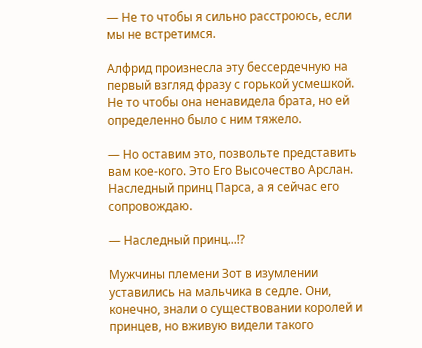— Не то чтобы я сильно расстроюсь, если мы не встретимся.

Алфрид произнесла эту бессердечную на первый взгляд фразу с горькой усмешкой. Не то чтобы она ненавидела брата, но ей определенно было с ним тяжело.

— Но оставим это, позвольте представить вам кое-кого. Это Его Высочество Арслан. Наследный принц Парса, а я сейчас его сопровождаю.

— Наследный принц...!?

Мужчины племени Зот в изумлении уставились на мальчика в седле. Они, конечно, знали о существовании королей и принцев, но вживую видели такого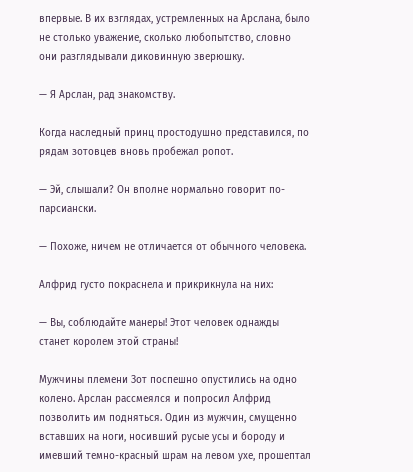впервые. В их взглядах, устремленных на Арслана, было не столько уважение, сколько любопытство, словно они разглядывали диковинную зверюшку.

— Я Арслан, рад знакомству.

Когда наследный принц простодушно представился, по рядам зотовцев вновь пробежал ропот.

— Эй, слышали? Он вполне нормально говорит по-парсиански.

— Похоже, ничем не отличается от обычного человека.

Алфрид густо покраснела и прикрикнула на них:

— Вы, соблюдайте манеры! Этот человек однажды станет королем этой страны!

Мужчины племени Зот поспешно опустились на одно колено. Арслан рассмеялся и попросил Алфрид позволить им подняться. Один из мужчин, смущенно вставших на ноги, носивший русые усы и бороду и имевший темно-красный шрам на левом ухе, прошептал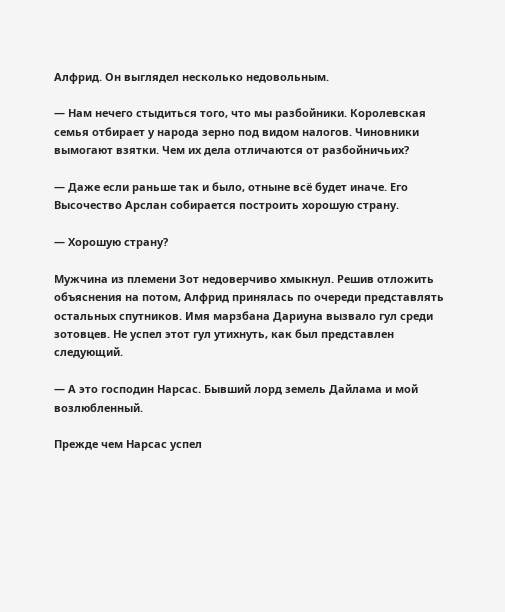Алфрид. Он выглядел несколько недовольным.

— Нам нечего стыдиться того, что мы разбойники. Королевская семья отбирает у народа зерно под видом налогов. Чиновники вымогают взятки. Чем их дела отличаются от разбойничьих?

— Даже если раньше так и было, отныне всё будет иначе. Его Высочество Арслан собирается построить хорошую страну.

— Хорошую страну?

Мужчина из племени Зот недоверчиво хмыкнул. Решив отложить объяснения на потом, Алфрид принялась по очереди представлять остальных спутников. Имя марзбана Дариуна вызвало гул среди зотовцев. Не успел этот гул утихнуть, как был представлен следующий.

— А это господин Нарсас. Бывший лорд земель Дайлама и мой возлюбленный.

Прежде чем Нарсас успел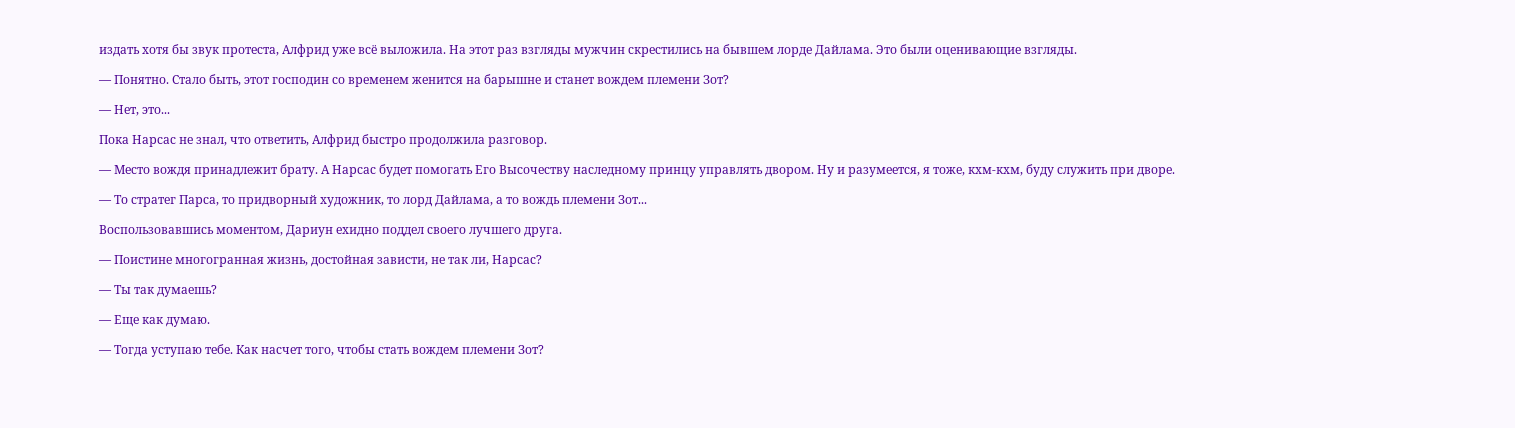издать хотя бы звук протеста, Алфрид уже всё выложила. На этот раз взгляды мужчин скрестились на бывшем лорде Дайлама. Это были оценивающие взгляды.

— Понятно. Стало быть, этот господин со временем женится на барышне и станет вождем племени Зот?

— Нет, это...

Пока Нарсас не знал, что ответить, Алфрид быстро продолжила разговор.

— Место вождя принадлежит брату. А Нарсас будет помогать Его Высочеству наследному принцу управлять двором. Ну и разумеется, я тоже, кхм-кхм, буду служить при дворе.

— То стратег Парса, то придворный художник, то лорд Дайлама, а то вождь племени Зот...

Воспользовавшись моментом, Дариун ехидно поддел своего лучшего друга.

— Поистине многогранная жизнь, достойная зависти, не так ли, Нарсас?

— Ты так думаешь?

— Еще как думаю.

— Тогда уступаю тебе. Как насчет того, чтобы стать вождем племени Зот?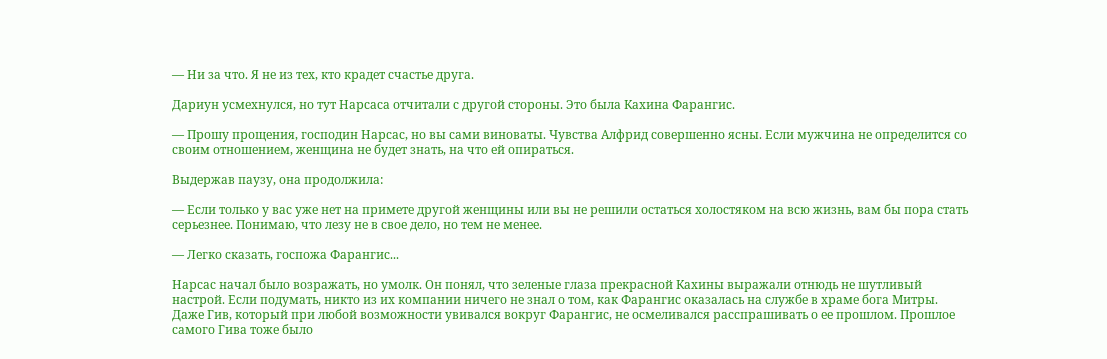— Ни за что. Я не из тех, кто крадет счастье друга.

Дариун усмехнулся, но тут Нарсаса отчитали с другой стороны. Это была Кахина Фарангис.

— Прошу прощения, господин Нарсас, но вы сами виноваты. Чувства Алфрид совершенно ясны. Если мужчина не определится со своим отношением, женщина не будет знать, на что ей опираться.

Выдержав паузу, она продолжила:

— Если только у вас уже нет на примете другой женщины или вы не решили остаться холостяком на всю жизнь, вам бы пора стать серьезнее. Понимаю, что лезу не в свое дело, но тем не менее.

— Легко сказать, госпожа Фарангис...

Нарсас начал было возражать, но умолк. Он понял, что зеленые глаза прекрасной Кахины выражали отнюдь не шутливый настрой. Если подумать, никто из их компании ничего не знал о том, как Фарангис оказалась на службе в храме бога Митры. Даже Гив, который при любой возможности увивался вокруг Фарангис, не осмеливался расспрашивать о ее прошлом. Прошлое самого Гива тоже было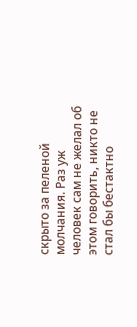скрыто за пеленой молчания. Раз уж человек сам не желал об этом говорить, никто не стал бы бестактно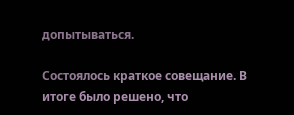допытываться.

Состоялось краткое совещание. В итоге было решено, что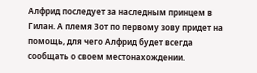Алфрид последует за наследным принцем в Гилан. А племя Зот по первому зову придет на помощь, для чего Алфрид будет всегда сообщать о своем местонахождении.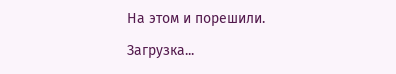На этом и порешили.

Загрузка...